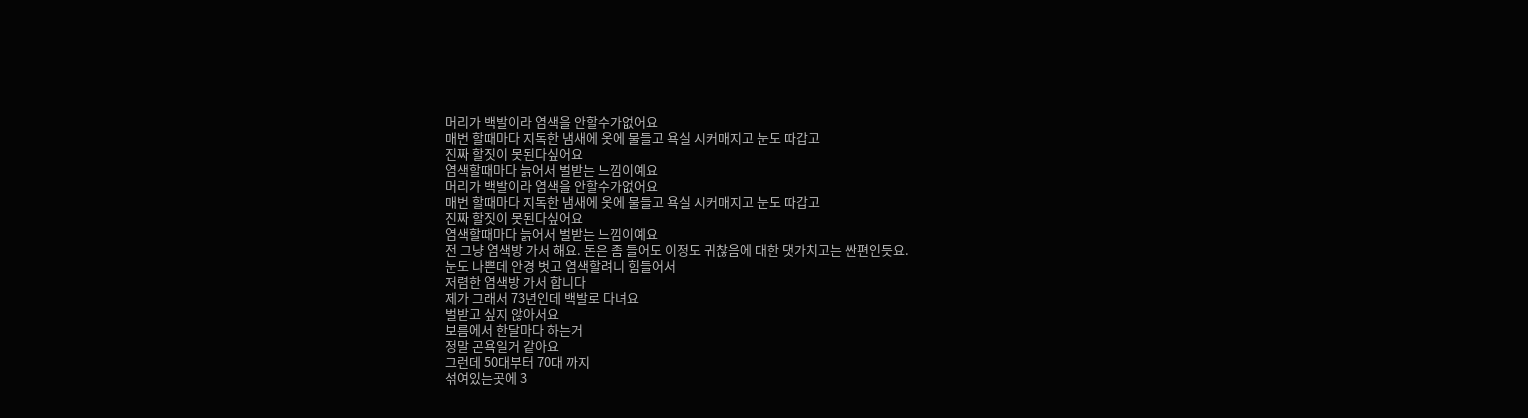머리가 백발이라 염색을 안할수가없어요
매번 할때마다 지독한 냄새에 옷에 물들고 욕실 시커매지고 눈도 따갑고
진짜 할짓이 못된다싶어요
염색할때마다 늙어서 벌받는 느낌이예요
머리가 백발이라 염색을 안할수가없어요
매번 할때마다 지독한 냄새에 옷에 물들고 욕실 시커매지고 눈도 따갑고
진짜 할짓이 못된다싶어요
염색할때마다 늙어서 벌받는 느낌이예요
전 그냥 염색방 가서 해요. 돈은 좀 들어도 이정도 귀찮음에 대한 댓가치고는 싼편인듯요.
눈도 나쁜데 안경 벗고 염색할려니 힘들어서
저렴한 염색방 가서 합니다
제가 그래서 73년인데 백발로 다녀요
벌받고 싶지 않아서요
보름에서 한달마다 하는거
정말 곤욕일거 같아요
그런데 50대부터 70대 까지
섞여있는곳에 3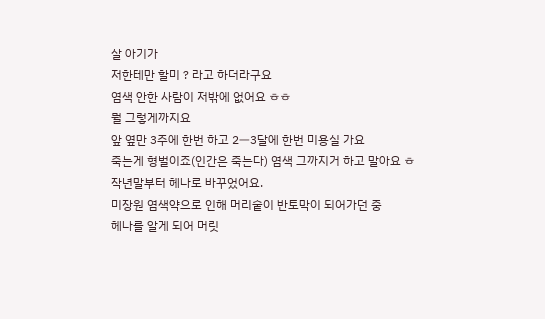살 아기가
저한테만 할미 ? 라고 하더라구요
염색 안한 사람이 저밖에 없어요 ㅎㅎ
뭘 그렇게까지요
앞 옆만 3주에 한번 하고 2ㅡ3달에 한번 미용실 가요
죽는게 형벌이죠(인간은 죽는다) 염색 그까지거 하고 말아요 ㅎ
작년말부터 헤나로 바꾸었어요.
미장원 염색약으로 인해 머리숱이 반토막이 되어가던 중
헤나를 알게 되어 머릿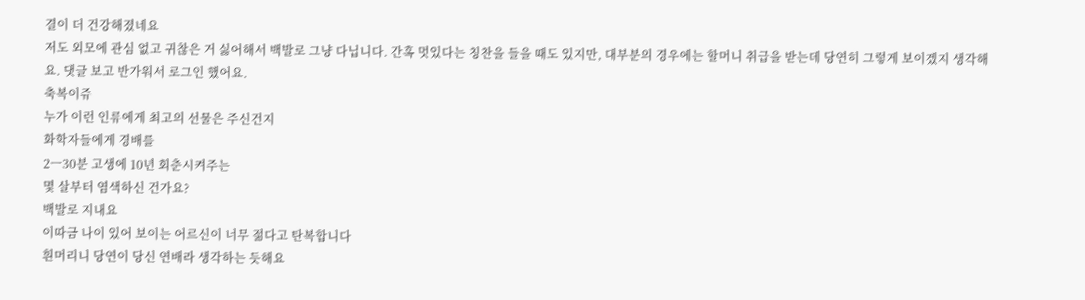결이 더 건강해졌네요
저도 외모에 관심 없고 귀찮은 거 싫어해서 백발로 그냥 다닙니다. 간혹 멋있다는 칭찬을 들을 때도 있지만, 대부분의 경우에는 할머니 취급을 받는데 당연히 그렇게 보이겠지 생각해요. 댓글 보고 반가워서 로그인 했어요.
축복이쥬
누가 이런 인류에게 최고의 선물은 주신건지
화학자들에게 경배를
2ㅡ30분 고생에 10년 회춘시켜주는
몇 살부터 염색하신 건가요?
백발로 지내요
이따금 나이 있어 보이는 어르신이 너무 젊다고 탄복합니다
흰머리니 당연이 당신 연배라 생각하는 듯해요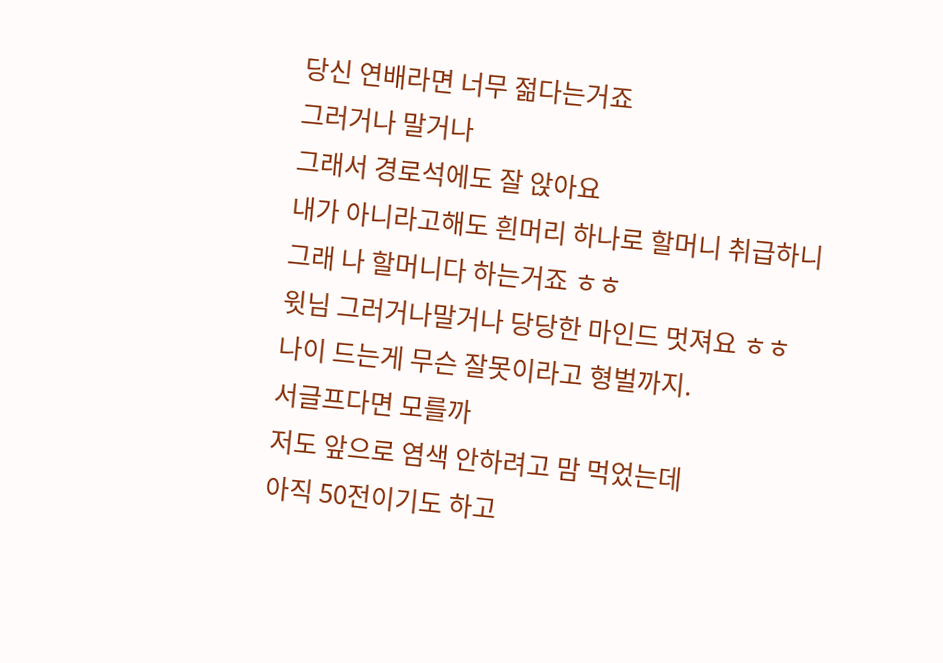당신 연배라면 너무 젊다는거죠
그러거나 말거나
그래서 경로석에도 잘 앉아요
내가 아니라고해도 흰머리 하나로 할머니 취급하니
그래 나 할머니다 하는거죠 ㅎㅎ
윗님 그러거나말거나 당당한 마인드 멋져요 ㅎㅎ
나이 드는게 무슨 잘못이라고 형벌까지.
서글프다면 모를까
저도 앞으로 염색 안하려고 맘 먹었는데
아직 50전이기도 하고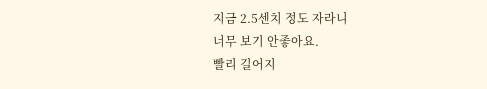지금 2.5센치 정도 자라니
너무 보기 안좋아요.
빨리 길어지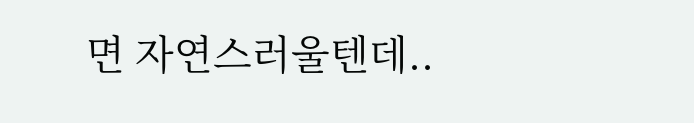면 자연스러울텐데..